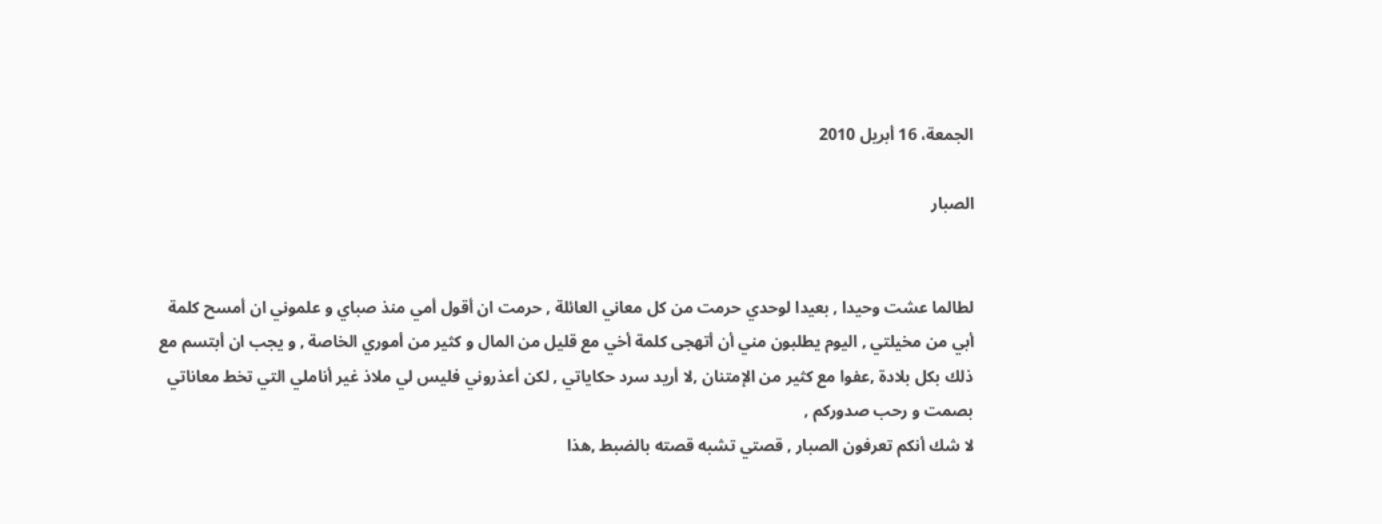الجمعة، 16 أبريل 2010

الصبار


لطالما عشت وحيدا , بعيدا لوحدي حرمت من كل معاني العائلة , حرمت ان أقول أمي منذ صباي و علموني ان أمسح كلمة أبي من مخيلتي , اليوم يطلبون مني أن أتهجى كلمة أخي مع قليل من المال و كثير من أموري الخاصة , و يجب ان أبتسم مع ذلك بكل بلادة ,عفوا مع كثير من الإمتنان ,لا أريد سرد حكاياتي , لكن أعذروني فليس لي ملاذ غير أناملي التي تخط معاناتي بصمت و رحب صدوركم ,
لا شك أنكم تعرفون الصبار , قصتي تشبه قصته بالضبط ,هذا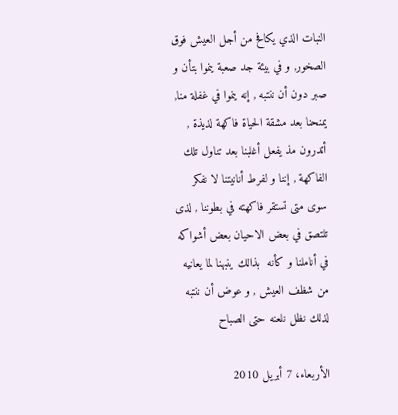النبات الذي يكافح من أجل العيش فوق الصخور, و في بيئة جد صعبة ينموا بتأن و صبر دون أن ننتبه , إنه ينموا في غفلة منا, يمنحنا بعد مشقة الحياة فاكهة لذيذة , أتدرون مذ يفعل أغلبنا بعد تناول تلك الفاكهة , إننا و لفرط أنانيتنا لا نفكر سوى متى تستقر فاكهته في بطوننا , لذى تلتصق في بعض الاحيان بعض أشواكه في أناملنا و كأنه  بذالك ينبهنا لما يعانيه من شظف العيش , و عوض أن ننتبه  لذلك نظل نلعنه حتى الصباح

الأربعاء، 7 أبريل 2010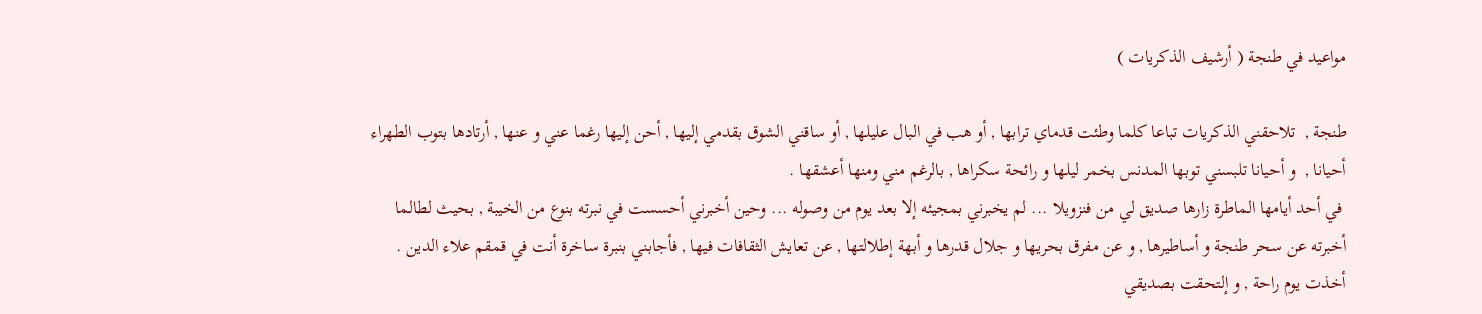مواعيد في طنجة ( أرشيف الذكريات )

طنجة ,  تلاحقني الذكريات تباعا كلما وطئت قدماي ترابها , أو هب في البال عليلها , أو ساقني الشوق بقدمي إليها , أحن إليها رغما عني و عنها , أرتادها بتوب الطهراء أحيانا ,  و أحيانا تلبسني توبها المدنس بخمر ليلها و رائحة سكراها , بالرغم مني ومنها أعشقها .
 في أحد أيامها الماطرة زارها صديق لي من فنزويلا ... لم يخبرني بمجيئه إلا بعد يوم من وصوله ... وحين أخبرني أحسست في نبرته بنوع من الخيبة , بحيث لطالما أخبرته عن سحر طنجة و أساطيرها , و عن مفرق بحريها و جلال قدرها و أبهة إطلالتها , عن تعايش الثقافات فيها , فأجابني بنبرة ساخرة أنت في قمقم علاء الدين .
أخذت يوم راحة , و إلتحقت بصديقي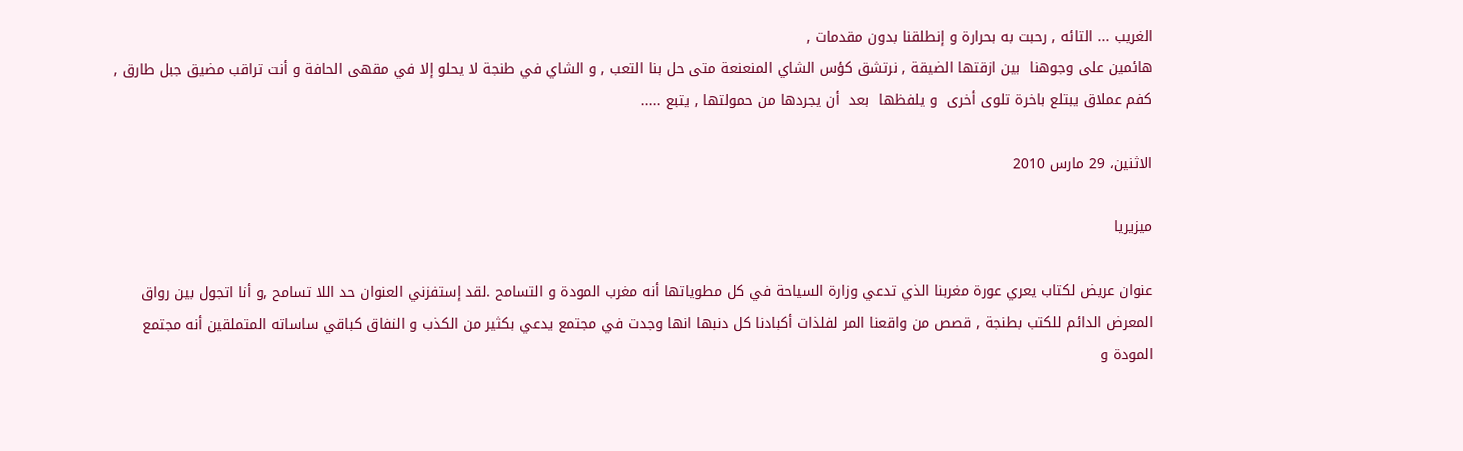الغريب ... التائه , رحبت به بحرارة و إنطلقنا بدون مقدمات ,
هائمين على وجوهنا  بين ازقتها الضيقة , نرتشق كؤس الشاي المنعنعة متى حل بنا التعب , و الشاي في طنجة لا يحلو إلا في مقهى الحافة و أنت تراقب مضيق جبل طارق , كفم عملاق يبتلع باخرة تلوى أخرى  و يلفظها  بعد  أن يجردها من حمولتها , يتبع .....

الاثنين، 29 مارس 2010

ميزيريا

عنوان عريض لكتاب يعري عورة مغربنا الذي تدعي وزارة السياحة في كل مطوياتها أنه مغرب المودة و التسامح .لقد إستفزني العنوان حد اللا تسامح ,و أنا اتجول بين رواق المعرض الدائم للكتب بطنجة , قصص من واقعنا المر لفلذات أكبادنا كل دنبها انها وجدت في مجتمع يدعي بكثير من الكذب و النفاق كباقي ساساته المتملقين أنه مجتمع المودة و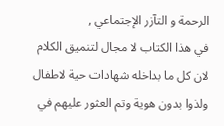الرحمة و التآزر الإجتماعي ,
في هذا الكتاب لا مجال لتنميق الكلام لان كل ما بداخله شهادات حية لاطفال ولذوا بدون هوية وتم العثور عليهم في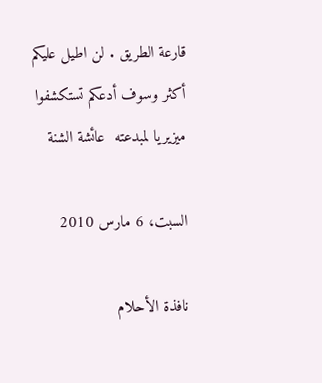قارعة الطريق . لن اطيل عليكم أكثر وسوف أدعكم تستكشفوا ميزيريا لمبدعته  عائشة الشنة

السبت، 6 مارس 2010

نافذة الأحلام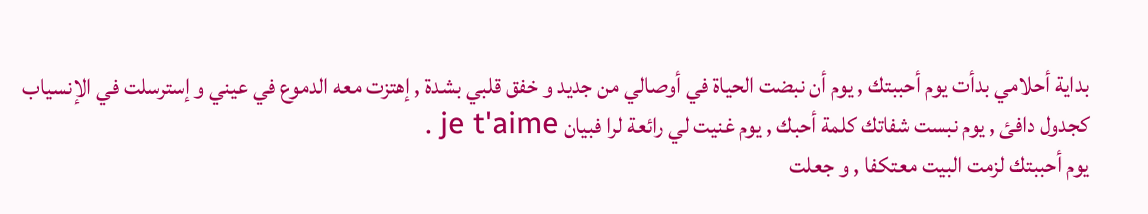بداية أحلامي بدأت يوم أحببتك , يوم أن نبضت الحياة في أوصالي من جديد و خفق قلبي بشدة , إهتزت معه الدموع في عيني و إسترسلت في الإنسياب كجدول دافئ , يوم نبست شفاتك كلمة أحبك , يوم غنيت لي رائعة لرا فبيان je t'aime .
يوم أحببتك لزمت البيت معتكفا , و جعلت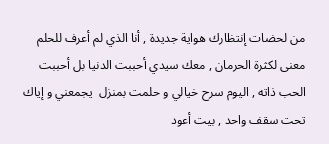من لحضات إنتظارك هواية جديدة , أنا الذي لم أعرف للحلم معنى لكثرة الحرمان , معك سيدي أحببت الدنيا بل أحببت الحب ذاته , اليوم سرح خيالي و حلمت بمنزل  يجمعني و إياك تحت سقف واحد , بيت أعود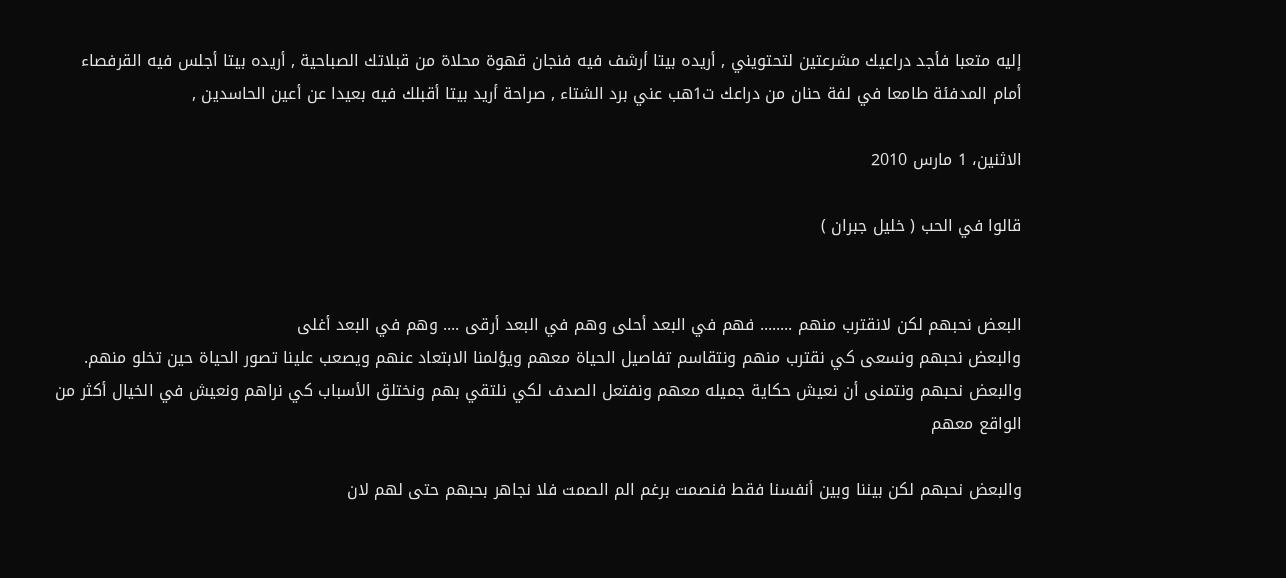إليه متعبا فأجد دراعيك مشرعتين لتحتويني , أريده بيتا أرشف فيه فنجان قهوة محلاة من قبلاتك الصباحية , أريده بيتا أجلس فيه القرفصاء أمام المدفئة طامعا في لفة حنان من دراعك ت1هب عني برد الشتاء , صراحة أريد بيتا أقبلك فيه بعيدا عن أعين الحاسدين ,

الاثنين، 1 مارس 2010

قالوا في الحب ( خليل جبران )


البعض نحبهم لكن لانقترب منهم ........ فهم في البعد أحلى وهم في البعد أرقى .... وهم في البعد أغلى
والبعض نحبهم ونسعى كي نقترب منهم ونتقاسم تفاصيل الحياة معهم ويؤلمنا الابتعاد عنهم ويصعب علينا تصور الحياة حين تخلو منهم.
والبعض نحبهم ونتمنى أن نعيش حكاية جميله معهم ونفتعل الصدف لكي نلتقي بهم ونختلق الأسباب كي نراهم ونعيش في الخيال أكثر من الواقع معهم

والبعض نحبهم لكن بيننا وبين أنفسنا فقط فنصمت برغم الم الصمت فلا نجاهر بحبهم حتى لهم لان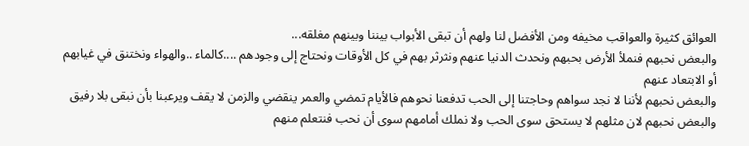العوائق كثيرة والعواقب مخيفه ومن الأفضل لنا ولهم أن تبقى الأبواب بيننا وبينهم مغلقه...
والبعض نحبهم فنملأ الأرض بحبهم ونحدث الدنيا عنهم ونثرثر بهم في كل الأوقات ونحتاج إلى وجودهم ....كالماء ..والهواء ونختنق في غيابهم أو الابتعاد عنهم
والبعض نحبهم لأننا لا نجد سواهم وحاجتنا إلى الحب تدفعنا نحوهم فالأيام تمضي والعمر ينقضي والزمن لا يقف ويرعبنا بأن نبقى بلا رفيق
والبعض نحبهم لان مثلهم لا يستحق سوى الحب ولا نملك أمامهم سوى أن نحب فنتعلم منهم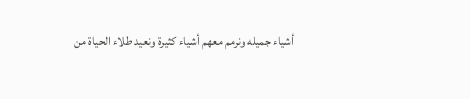أشياء جميله ونرمم معهم أشياء كثيرة ونعيد طلاء الحياة من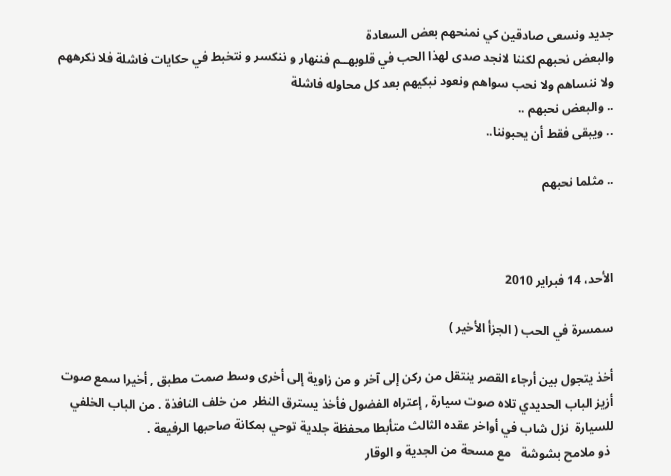جديد ونسعى صادقين كي نمنحهم بعض السعادة
والبعض نحبهم لكننا لانجد صدى لهذا الحب في قلوبهــم فننهار و ننكسر و نتخبط في حكايات فاشلة فلا نكرههم ولا ننساهم ولا نحب سواهم ونعود نبكيهم بعد كل محاوله فاشلة
.. والبعض نحبهم ..
.. ويبقى فقط أن يحبوننا..

.. مثلما نحبهم



الأحد، 14 فبراير 2010

سمسرة في الحب ( الجزأ الأخير )

أخذ يتجول بين أرجاء القصر ينتقل من ركن إلى آخر و من زاوية إلى أخرى وسط صمت مطبق , أخيرا سمع صوت أزيز الباب الحديدي تلاه صوت سيارة , إعتراه الفضول فأخذ يسترق النظر  من خلف النافذة . من الباب الخلفي للسيارة  نزل شاب في أواخر عقده الثالث متأبطا محفظة جلدية توحي بمكانة صاحبها الرفيعة .
 ذو ملامح بشوشة   مع مسحة من الجدية و الوقار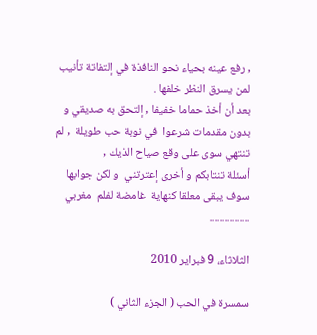, رفع عينه بحياء نحو النافذة في إلتفاتة تأنيب لمن يسرق النظر خلفها .
بعد أن أخذ حماما خفيفا , إلتحق به صديقي و بدون مقدمات شرعوا  في نوبة حب طويلة  , لم تنتهي سوى على وقع صياح الذيك ,
أسئلة تنتابكم و أخرى إعترتني  و لكن جوابها سوف يبقى معلقا كنهاية  غامضة لفلم  مغربي ................

الثلاثاء، 9 فبراير 2010

سمسرة في الحب ( الجزء الثاني )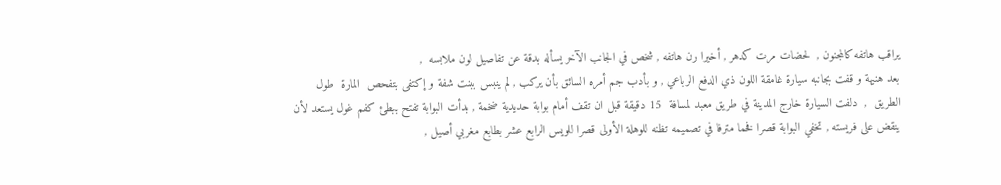يراقب هاتفه كالمجنون ,  لحضات مرت كدهر , أخيرا رن هاتفه , شخص في الجانب الآخر يسأله بدقة عن تفاصيل لون ملابسه  ,
بعد هنيهة و قفت بجانبه سيارة غامقة اللون ذي الدفع الرباعي , و بأدب جم أمره السائق بأن يركب , لم ينبس ببنت شفة و إكتفى بتفحص  المارة  طول الطريق  ,  دلفت السيارة خارج المدينة في طريق معبد لمسافة  15 دقيقة قبل ان تقف أمام بوابة حديدية ضخمة , بدأت البوابة تفتح ببطئ كفم غول يستعد لأن ينقض على فريسته , تخفي البوابة قصرا فخما مترفا في تصميمه تظنه للوهلة الأولى قصرا للويس الرابع عشر بطابع مغربي أصيل ,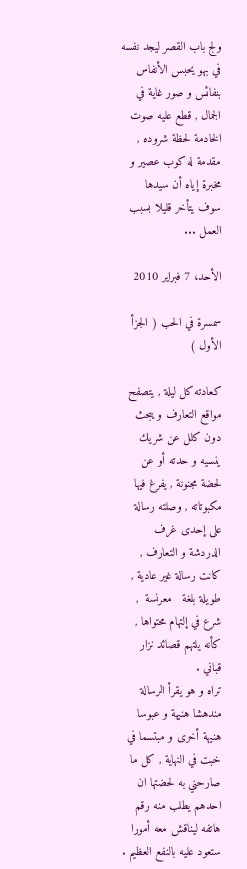ولج باب القصر ليجد نفسه في بهو يحبس الأنفاس بنفائس و صور غاية في الجمال , قطع عليه صوت الخادمة لحظة شروده , مقدمة له كوب عصير و مخبرة إياه أن سيدها سوف يتأخر قليلا بسبب العمل ...

الأحد، 7 فبراير 2010

سمسرة في الحب ( الجزأ الأول )

كعادته كل ليلة , يتصفح مواقع التعارف و يبحث دون كلل عن شريك ينسيه و حدته أو عن لحضة مجنونة , يفرغ فيها مكبوتاته , وصلته رسالة على إحدى غرف الدردشة و التعارف , كانت رسالة غير عادية , طويلة بلغة   معرنسة  , شرع في إلتهام محتواها , كأنه يلتهم قصائد نزار قباني .
تراه و هو يقرأ الرسالة مندهشا هنيهة و عبوسا هنيهة أخرى و مبتسما في خبت في النهاية , كل ما صارحني به لحضتها ان احدهم يطلب منه رقم هاتفه ليناقش معه أمورا ستعود عليه بالنفع العظيم .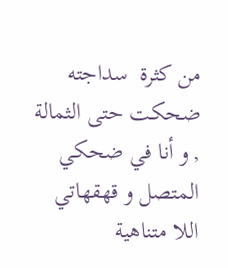من كثرة  سداجته ضحكت حتى الثمالة , و أنا في ضحكي المتصل و قهقهاتي اللا متناهية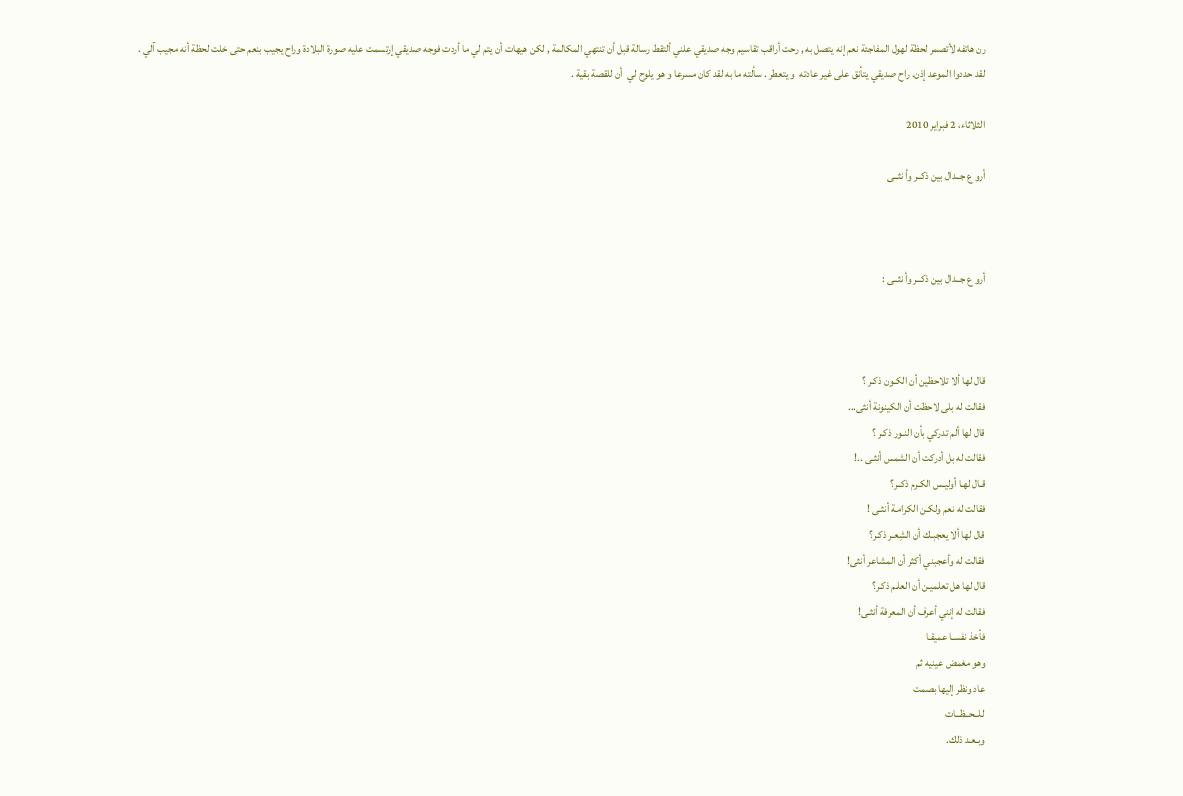رن هاتفه لأتصمر لحظة لهول المفاجئة نعم إنه يتصل به , رحت أراقب تقاسيم وجه صديقي علني ألتقط رسالة قبل أن تنتهي المكالمة , لكن هيهات أن يتم لي ما أردت فوجه صديقي إرتسمت عليه صورة البلادة وراح يجيب بنعم حتى خلت لحظة أنه مجيب آلي .
لقد حددوا الموعد إذن. راح صديقي يتأنق على غير عادته  و يتعطر . سألته ما به لقد كان مسرعا و هو يلوح لي  أن للقصة بقية .

الثلاثاء، 2 فبراير 2010

أرو ع جــدال بين ذكــر وأ نثــى



أرو ع جــدال بين ذكــر وأ نثــى :



قال لها ألا تلاحظين أن الكـون ذكـر ؟
فقالت له بلى لاحظت أن الكينونة أنثى...
قال لها ألم تدركي بأن النـور ذكـر ؟
فقالت له بل أدركت أن الشمس أنثـى ..!
قـال لهـا أوليـس الكـرم ذكــر؟
فقالت له نعم ولكـن الكرامـة أنثـى !
قال لها ألا يعجبـك أن الشِعـر ذكـر؟
فقالت له وأعجبني أكثر أن المشاعر أنثى!
قال لها هل تعلميـن أن العلـم ذكـر؟
فقالت له إنني أعرف أن المعرفة أنثـى!
فأخذ نفسـا عميقـا
وهو مغمض عينيه ثم
عاد ونظر إليها بصمت
لـلــحــظــات
وبـعـد ذلك.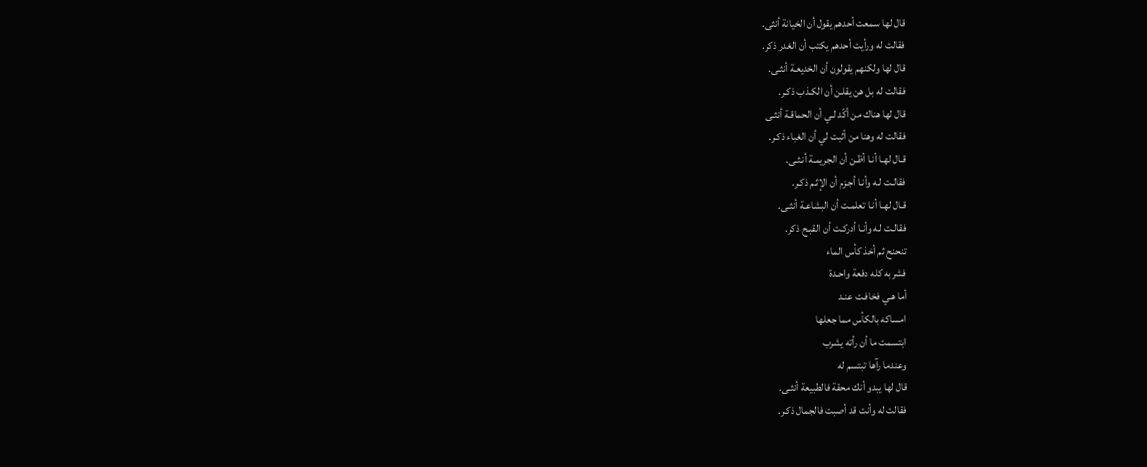قال لها سمعت أحدهم يقول أن الخيانة أنثى.
فقالت له ورأيت أحدهم يكتب أن الغدر ذكر.
قال لها ولكنهم يقولون أن الخديعـة أنثـى.
فقالت له بل هن يقلـن أن الكـذب ذكـر.
قال لها هناك من أكّد لـي أن الحماقـة أنثـى
فقالت له وهنا من أثبت لي أن الغباء ذكـر.
قـال لهـا أنـا أظـن أن الجريمـة أنـثـى.
فقالـت لـه وأنـا أجـزم أن الإثـم ذكـر.
قـال لهـا أنـا تعلمـت أن البشاعـة أنثـى.
فقالـت لـه وأنـا أدركـت أن القبـح ذكر.
تنحنح ثم أخذ كأس الماء
فشربه كله دفعة واحـدة
أما هـي فخافـت عنـد
امساكه بالكأس مما جعلها
ابتسمت ما أن رأته يشرب
وعندما رآها تبتسم له
قال لها يبدو أنك محقة فالطبيعة أنثـى.
فقالت له وأنت قد أصبت فالجمال ذكـر.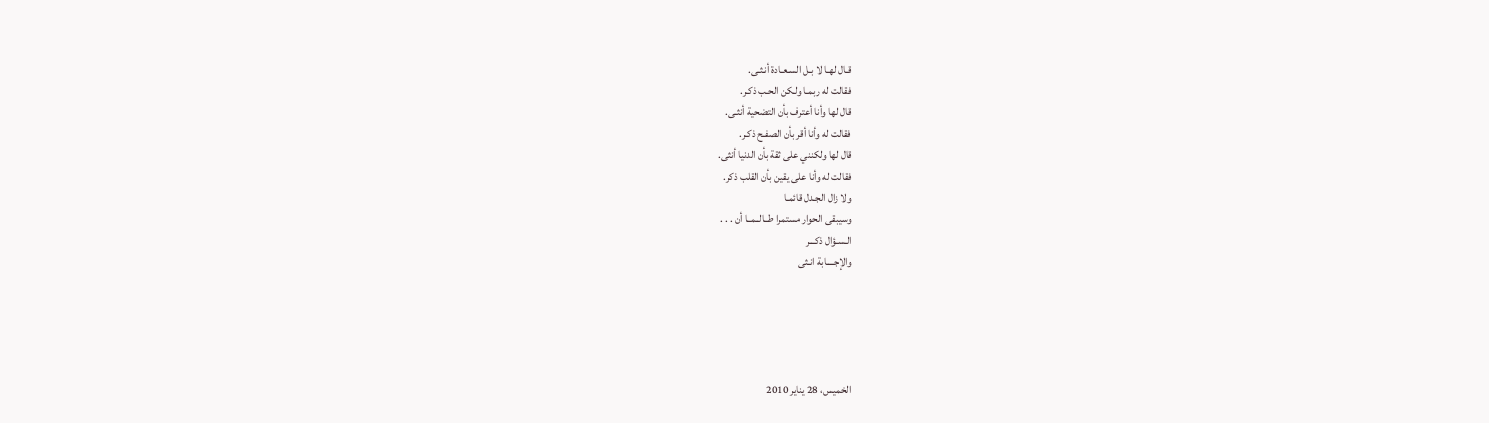قـال لهـا لا بـل السـعـادة أنـثـى.
فقالت له ربمـا ولـكن الحـب ذكـر.
قال لها وأنا أعترف بأن التضحية أنثـى.
فقالت له وأنا أقر بأن الصفـح ذكـر.
قال لها ولكنني على ثقة بأن الدنيا أنثى.
فقالت له وأنا على يقين بأن القلب ذكر.
ولا زال الجـدل قائمـا
وسيبقى الحوار مستمرا طــالــمــا أن . . .
الـسـؤال ذكـــر
والإجــــابة انـثى





الخميس، 28 يناير 2010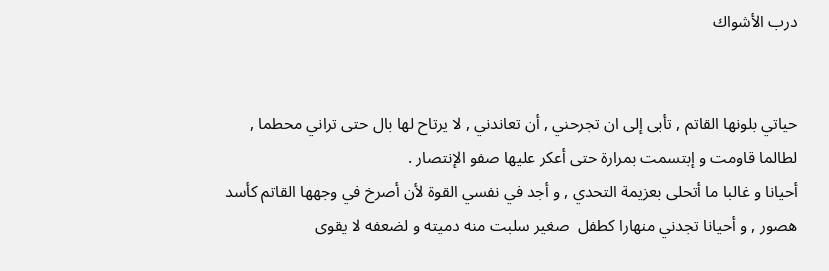درب الأشواك


حياتي بلونها القاتم , تأبى إلى ان تجرحني , أن تعاندني , لا يرتاح لها بال حتى تراني محطما , لطالما قاومت و إبتسمت بمرارة حتى أعكر عليها صفو الإنتصار .
أحيانا و غالبا ما أتحلى بعزيمة التحدي , و أجد في نفسي القوة لأن أصرخ في وجهها القاتم كأسد هصور , و أحيانا تجدني منهارا كطفل  صغير سلبت منه دميته و لضعفه لا يقوى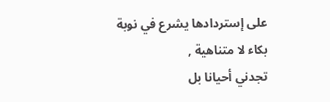على إستردادها يشرع في نوبة بكاء لا متناهية ,
تجدني أحيانا بل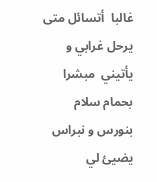غالبا  أتسائل متى يرحل غرابي و يأتيني  مبشرا بحمام سلام بنورس و نبراس يضيئ لي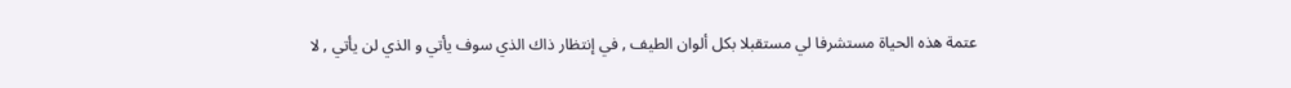عتمة هذه الحياة مستشرفا لي مستقبلا بكل ألوان الطيف , في إنتظار ذاك الذي سوف يأتي و الذي لن يأتي , لا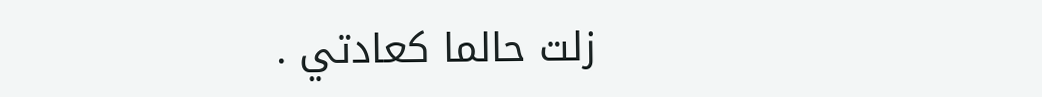زلت حالما كعادتي .